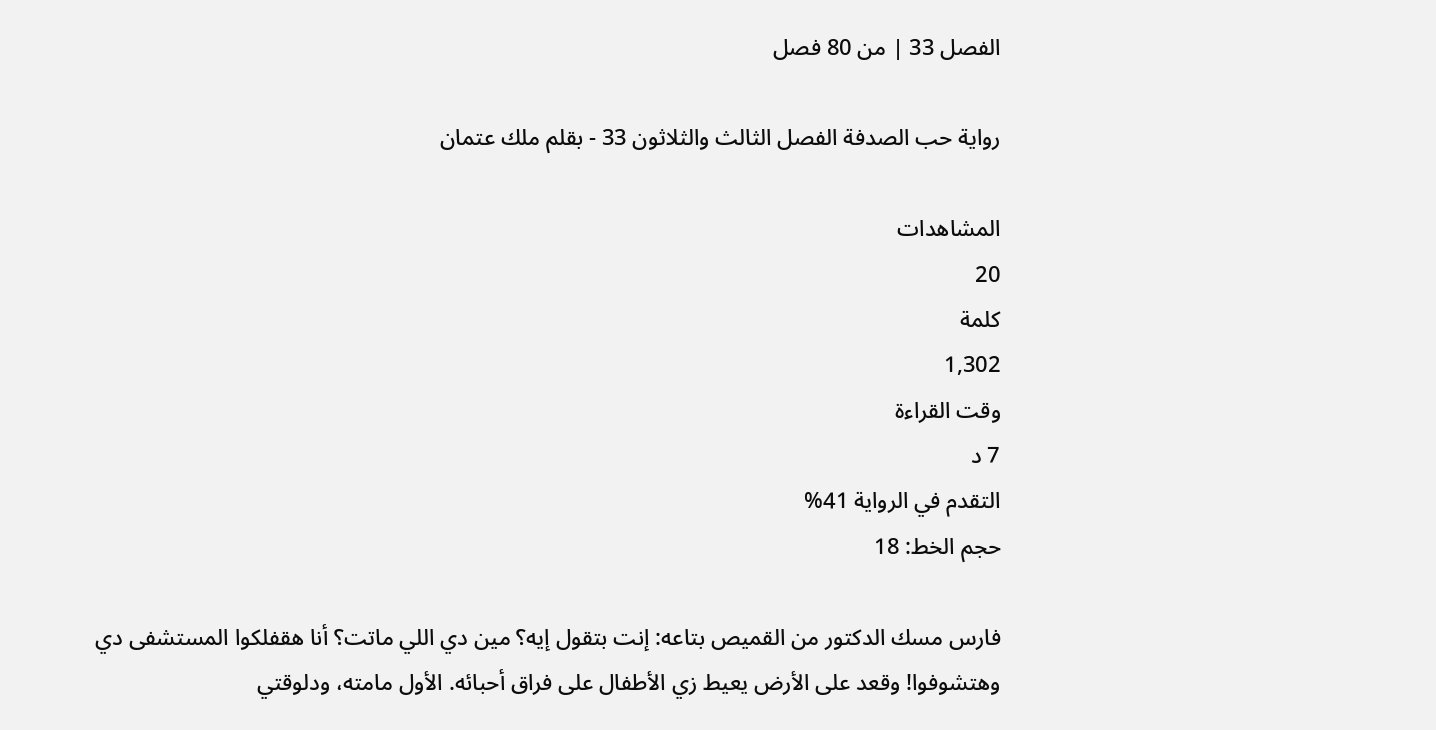الفصل 33 | من 80 فصل

رواية حب الصدفة الفصل الثالث والثلاثون 33 - بقلم ملك عتمان

المشاهدات
20
كلمة
1,302
وقت القراءة
7 د
التقدم في الرواية 41%
حجم الخط: 18

فارس مسك الدكتور من القميص بتاعه: إنت بتقول إيه؟ مين دي اللي ماتت؟ أنا هقفلكوا المستشفى دي وهتشوفوا! وقعد على الأرض يعيط زي الأطفال على فراق أحبائه. الأول مامته، ودلوقتي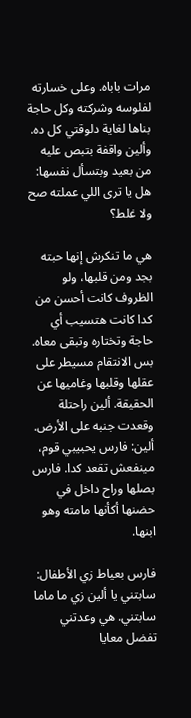مرات باباه. وعلى خسارته لفلوسه وشركته وكل حاجة بناها لغاية دلوقتي كل ده. وألين واقفة بتبص عليه من بعيد وبتسأل نفسها: هل يا ترى اللي عملته صح ولا غلط؟

هي ما تنكرش إنها حبته بجد ومن قلبها، ولو الظروف كانت أحسن من كدا كانت هتسيب أي حاجة وتختاره وتبقى معاه. بس الانتقام مسيطر على عقلها وقلبها وغاميها عن الحقيقة. ألين راحتلة وقعدت جنبه على الأرض. ألين: فارس يحبيبي قوم، مينفعش تقعد كدا. فارس بصلها وراح داخل في حضنها أكأنها مامته وهو ابنها.

فارس بعياط زي الأطفال: سابتني يا ألين زي ما ماما سابتني. هي وعدتني تفضل معايا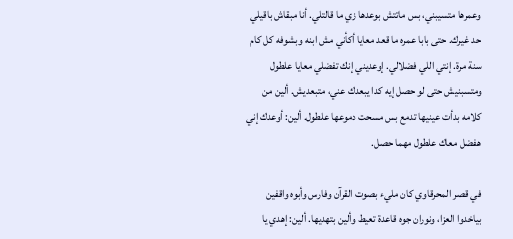وعمرها متسيبني، بس ماتتش بوعدها زي ما قالتلي. أنا مبقاش باقيلي حد غيرك. حتى بابا عمره ما قعد معايا أكأني مش ابنه وبشوفه كل كام سنة مرة. إنتي اللي فضلالي. إوعديني إنك تفضلي معايا علطول ومتسبنيش حتى لو حصل إيه كدا يبعدك عني، متبعديش. ألين من كلامه بدأت عينيها تدمع بس مسحت دموعها علطول. ألين: أوعدك إني هفضل معاك علطول مهما حصل.

في قصر المحرقاوي كان مليء بصوت القرآن وفارس وأبوه واقفين بياخدوا العزا، ونوران جوه قاعدة تعيط وألين بتهديها. ألين: إهدي يا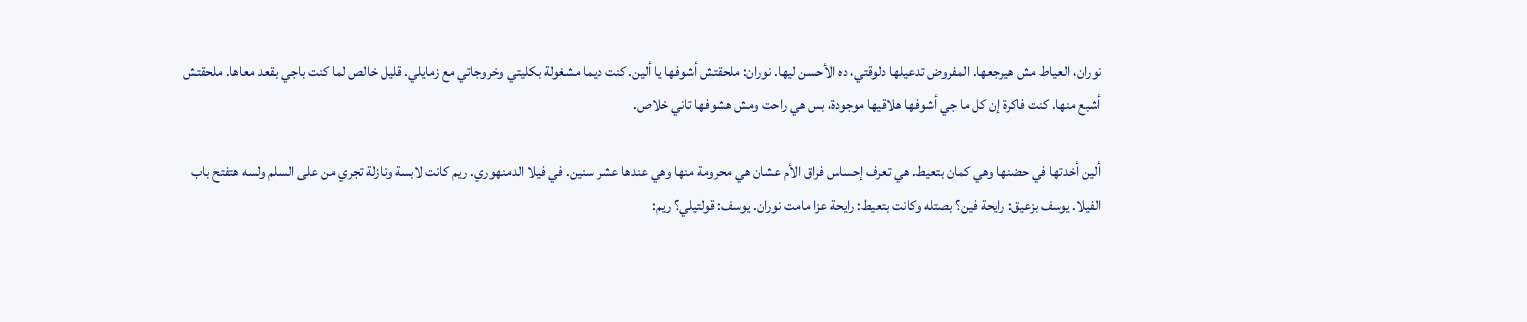نوران، العياط مش هيرجعها. المفروض تدعيلها دلوقتي، ده الأحسن ليها. نوران: ملحقتش أشوفها يا ألين. كنت ديما مشغولة بكليتي وخروجاتي مع زمايلي. قليل خالص لما كنت باجي بقعد معاها. ملحقتش أشبع منها. كنت فاكرة إن كل ما جي أشوفها هلاقيها موجودة، بس هي راحت ومش هشوفها تاني خلاص.

ألين أخدتها في حضنها وهي كمان بتعيط. هي تعرف إحساس فراق الأم عشان هي محرومة منها وهي عندها عشر سنين. في فيلا الدمنهوري. ريم كانت لابسة ونازلة تجري من على السلم ولسه هتفتح باب الفيلا. يوسف بزعيق: رايحة فين؟ بصتله وكانت بتعيط: رايحة عزا مامت نوران. يوسف: قولتيلي؟ ريم: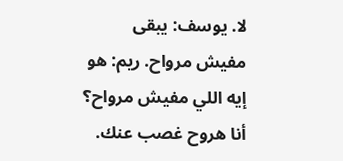لا. يوسف: يبقى مفيش مرواح. ريم: هو إيه اللي مفيش مرواح؟ أنا هروح غصب عنك.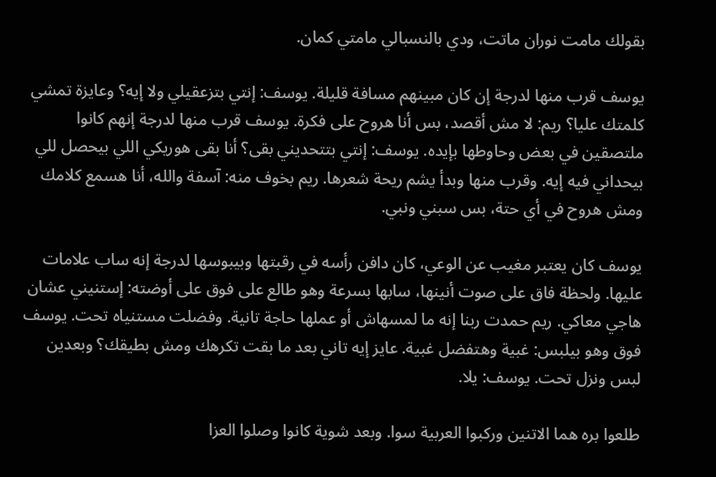بقولك مامت نوران ماتت، ودي بالنسبالي مامتي كمان.

يوسف قرب منها لدرجة إن كان مبينهم مسافة قليلة. يوسف: إنتي بتزعقيلي ولا إيه؟ وعايزة تمشي كلمتك عليا؟ ريم: لا مش أقصد، بس أنا هروح على فكرة. يوسف قرب منها لدرجة إنهم كانوا ملتصقين في بعض وحاوطها بإيده. يوسف: إنتي بتتحديني بقى؟ أنا بقى هوريكي اللي بيحصل للي بيحداني فيه إيه. وقرب منها وبدأ يشم ريحة شعرها. ريم بخوف منه: آسفة والله، أنا هسمع كلامك ومش هروح في أي حتة، بس سبني ونبي.

يوسف كان يعتبر مغيب عن الوعي، كان دافن رأسه في رقبتها وبيبوسها لدرجة إنه ساب علامات عليها. ولحظة فاق على صوت أنينها، سابها بسرعة وهو طالع على فوق على أوضته: إستنيني عشان هاجي معاكي. ريم حمدت ربنا إنه ما لمسهاش أو عملها حاجة تانية. وفضلت مستنياه تحت. يوسف فوق وهو بيلبس: غبية وهتفضل غبية. عايز إيه تاني بعد ما بقت تكرهك ومش بطيقك؟ وبعدين لبس ونزل تحت. يوسف: يلا.

طلعوا بره هما الاتنين وركبوا العربية سوا. وبعد شوية كانوا وصلوا العزا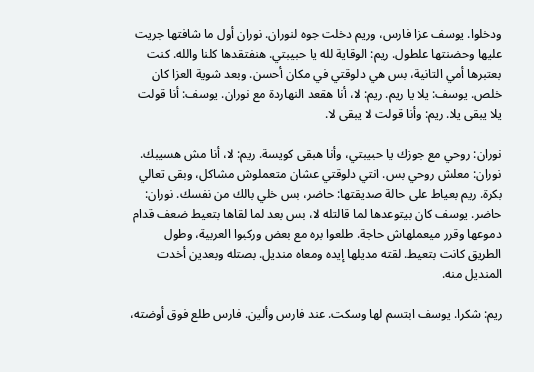ودخلوا. يوسف عزا فارس، وريم دخلت جوه لنوران. نوران أول ما شافتها جريت عليها وحضنتها علطول. ريم: الوقاية لله يا حبيبتي. هنفتقدها كلنا والله. كنت بعتبرها أمي التانية، بس هي دلوقتي في مكان أحسن. وبعد شوية العزا كان خلص. يوسف: يلا يا ريم. ريم: لا، أنا هقعد النهاردة مع نوران. يوسف: أنا قولت يلا يبقى يلا. ريم: وأنا قولت لا يبقى لا.

نوران: روحي مع جوزك يا حبيبتي، وأنا هبقى كويسة. ريم: لا، أنا مش هسيبك. نوران: معلش روحي بس. انتي دلوقتي عشان متعملوش مشاكل، وبقى تعالي بكرة. ريم بعياط على حالة صديقتها: حاضر، بس خلي بالك من نفسك. نوران: حاضر. يوسف كان بيتوعدها لما قالتله لا، بس بعد لما لقاها بتعيط ضعف قدام دموعها وقرر ميعملهاش حاجة. طلعوا بره مع بعض وركبوا العربية، وطول الطريق كانت بتعيط. لقته مديلها إيده ومعاه منديل. بصتله وبعدين أخدت المنديل منه.

ريم: شكرا. يوسف ابتسم لها وسكت. عند فارس وألين. فارس طلع فوق أوضته،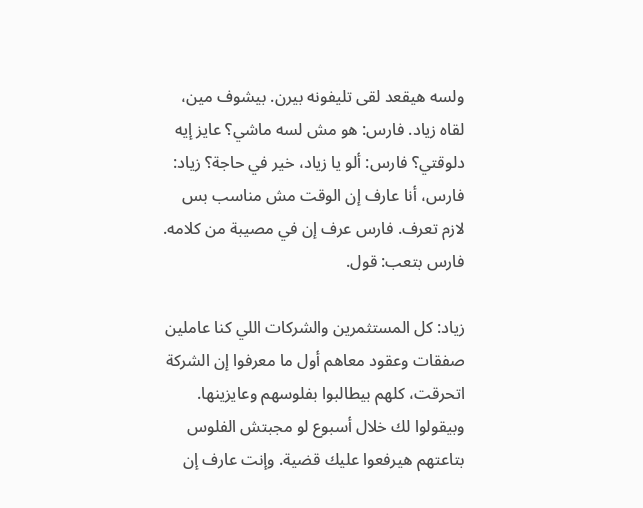ولسه هيقعد لقى تليفونه بيرن. بيشوف مين، لقاه زياد. فارس: هو مش لسه ماشي؟ عايز إيه دلوقتي؟ فارس: ألو يا زياد، خير في حاجة؟ زياد: فارس، أنا عارف إن الوقت مش مناسب بس لازم تعرف. فارس عرف إن في مصيبة من كلامه. فارس بتعب: قول.

زياد: كل المستثمرين والشركات اللي كنا عاملين صفقات وعقود معاهم أول ما معرفوا إن الشركة اتحرقت، كلهم بيطالبوا بفلوسهم وعايزينها. وبيقولوا لك خلال أسبوع لو مجبتش الفلوس بتاعتهم هيرفعوا عليك قضية. وإنت عارف إن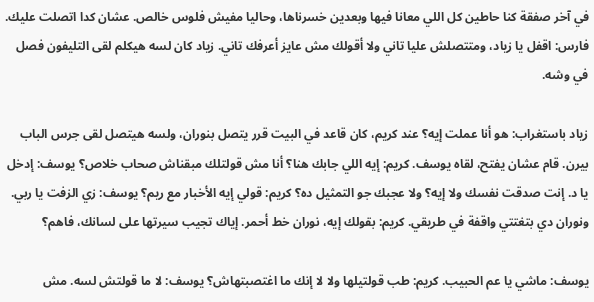في آخر صفقة كنا حاطين كل اللي معانا فيها وبعدين خسرناها، وحاليا مفيش فلوس خالص. عشان كدا اتصلت عليك. فارس: اقفل يا زياد، ومتتصلش عليا تاني ولا أقولك مش عايز أعرفك تاني. زياد كان لسه هيكلم لقى التليفون فصل في وشه.

زياد باستغراب: هو أنا عملت إيه؟ عند كريم، كان قاعد في البيت قرر يتصل بنوران، ولسه هيتصل لقى جرس الباب بيرن. قام عشان يفتح، لقاه يوسف. كريم: إيه اللي جابك هنا؟ أنا مش قولتلك مبقناش صحاب خلاص؟ يوسف: إدخل يا د. إنت صدقت نفسك ولا إيه؟ ولا عجبك جو التمثيل ده؟ كريم: قولي إيه الأخبار مع ريم؟ يوسف: زي الزفت يا ربي. ونوران دي بتغتتي واقفة في طريقي. كريم: بقولك إيه، نوران خط أحمر. إياك تجيب سيرتها على لسانك، فاهم؟

يوسف: ماشي يا عم الحبيب. كريم: طب قولتيلها ولا لا إنك ما اغتصبتهاش؟ يوسف: لا ما قولتش لسه. مش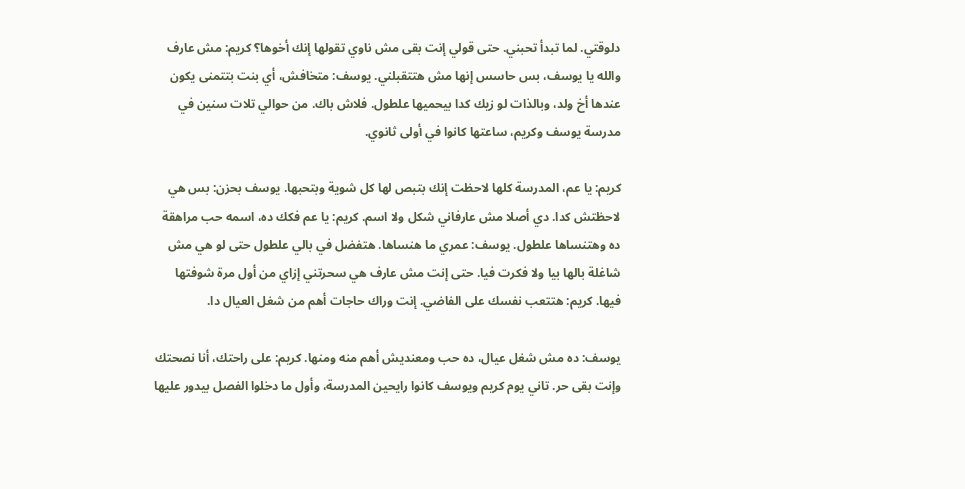دلوقتي. لما تبدأ تحبني. حتى قولي إنت بقى مش ناوي تقولها إنك أخوها؟ كريم: مش عارف والله يا يوسف، بس حاسس إنها مش هتتقبلني. يوسف: متخافش، أي بنت بتتمنى يكون عندها أخ ولد، وبالذات لو زيك كدا بيحميها علطول. فلاش باك. من حوالي تلات سنين في مدرسة يوسف وكريم، ساعتها كانوا في أولى ثانوي.

كريم: يا عم، المدرسة كلها لاحظت إنك بتبص لها كل شوية وبتحبها. يوسف بحزن: بس هي لاحظتش كدا. دي أصلا مش عارفاني شكل ولا اسم. كريم: يا عم فكك ده، اسمه حب مراهقة ده وهتنساها علطول. يوسف: عمري ما هنساها. هتفضل في بالي علطول حتى لو هي مش شاغلة بالها بيا ولا فكرت فيا. حتى إنت مش عارف هي سحرتني إزاي من أول مرة شوفتها فيها. كريم: هتتعب نفسك على الفاضي. إنت وراك حاجات أهم من شغل العيال دا.

يوسف: ده مش شغل عيال، ده حب ومعنديش أهم منه ومنها. كريم: على راحتك، أنا نصحتك وإنت بقى حر. تاني يوم كريم ويوسف كانوا رايحين المدرسة، وأول ما دخلوا الفصل بيدور عليها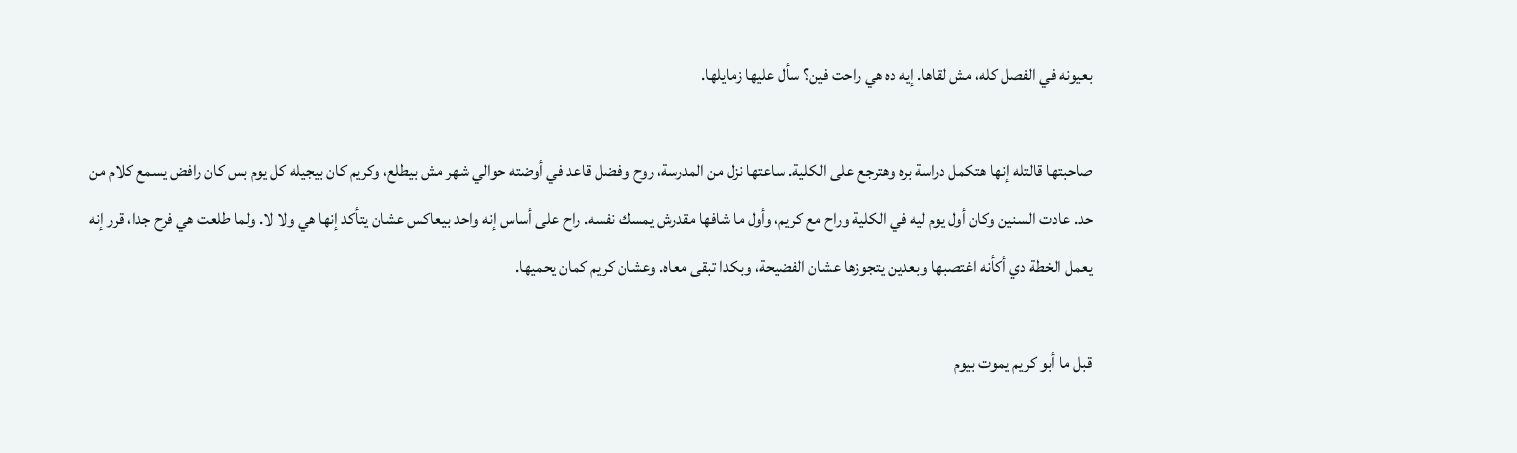بعيونه في الفصل كله، مش لقاها. إيه ده هي راحت فين؟ سأل عليها زمايلها.

صاحبتها قالتله إنها هتكمل دراسة بره وهترجع على الكلية. ساعتها نزل من المدرسة، روح وفضل قاعد في أوضته حوالي شهر مش بيطلع، وكريم كان بيجيله كل يوم بس كان رافض يسمع كلام من حد. عادت السنين وكان أول يوم ليه في الكلية وراح مع كريم، وأول ما شافها مقدرش يمسك نفسه. راح على أساس إنه واحد بيعاكس عشان يتأكد إنها هي ولا لا. ولما طلعت هي فرح جدا، قرر إنه يعمل الخطة دي أكأنه اغتصبها وبعدين يتجوزها عشان الفضيحة، وبكدا تبقى معاه. وعشان كريم كمان يحميها.

قبل ما أبو كريم يموت بيوم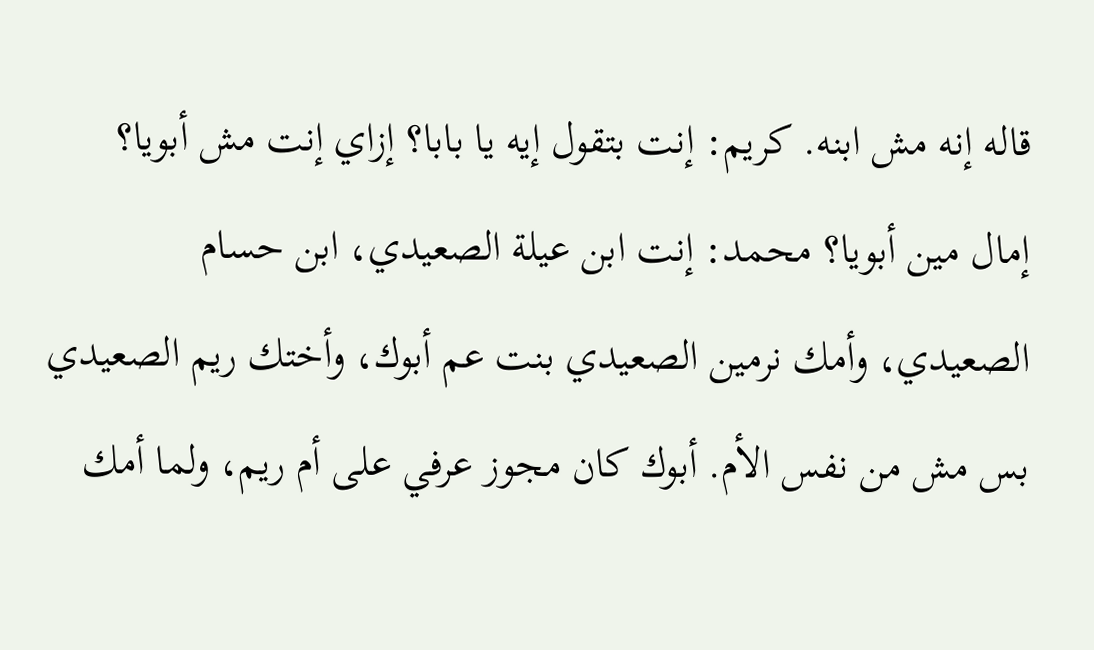قاله إنه مش ابنه. كريم: إنت بتقول إيه يا بابا؟ إزاي إنت مش أبويا؟ إمال مين أبويا؟ محمد: إنت ابن عيلة الصعيدي، ابن حسام الصعيدي، وأمك نرمين الصعيدي بنت عم أبوك، وأختك ريم الصعيدي بس مش من نفس الأم. أبوك كان مجوز عرفي على أم ريم، ولما أمك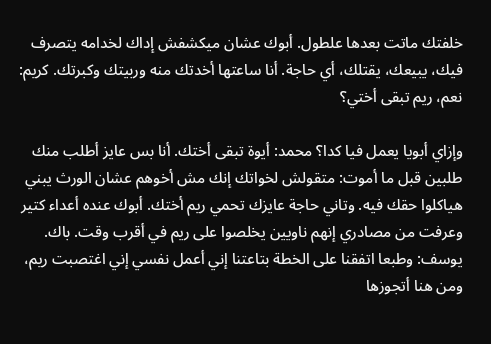خلفتك ماتت بعدها علطول. أبوك عشان ميكشفش إداك لخدامه يتصرف فيك، يبيعك، يقتلك، أي حاجة. أنا ساعتها أخدتك منه وربيتك وكبرتك. كريم: نعم، ريم تبقى أختي؟

وإزاي أبويا يعمل فيا كدا؟ محمد: أيوة تبقى أختك. أنا بس عايز أطلب منك طلبين قبل ما أموت: متقولش لخواتك إنك مش أخوهم عشان الورث يبني هياكلوا حقك فيه. وتاني حاجة عايزك تحمي ريم أختك. أبوك عنده أعداء كتير وعرفت من مصادري إنهم ناويين يخلصوا على ريم في أقرب وقت. باك. يوسف: وطبعا اتفقنا على الخطة بتاعتنا إني أعمل نفسي إني اغتصبت ريم، ومن هنا أتجوزها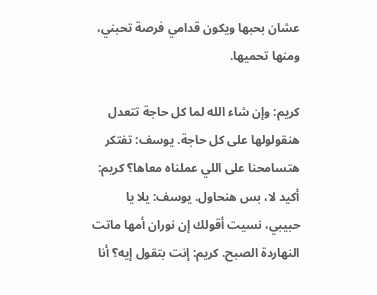عشان بحبها ويكون قدامي فرصة تحبني، ومنها تحميها.

كريم: وإن شاء الله لما كل حاجة تتعدل هنقولولها على كل حاجة. يوسف: تفتكر هتسامحنا على اللي عملناه معاها؟ كريم: أكيد لا، بس هنحاول. يوسف: يلا يا حبيبي، نسيت أقولك إن نوران أمها ماتت النهاردة الصبح. كريم: إنت بتقول إيه؟ أنا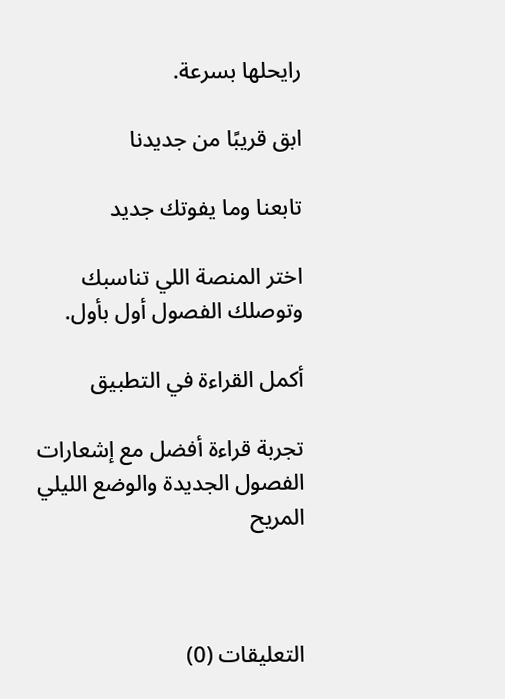رايحلها بسرعة.

ابق قريبًا من جديدنا

تابعنا وما يفوتك جديد

اختر المنصة اللي تناسبك وتوصلك الفصول أول بأول.

أكمل القراءة في التطبيق

تجربة قراءة أفضل مع إشعارات الفصول الجديدة والوضع الليلي المريح



التعليقات (0)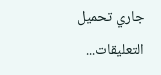جاري تحميل التعليقات...